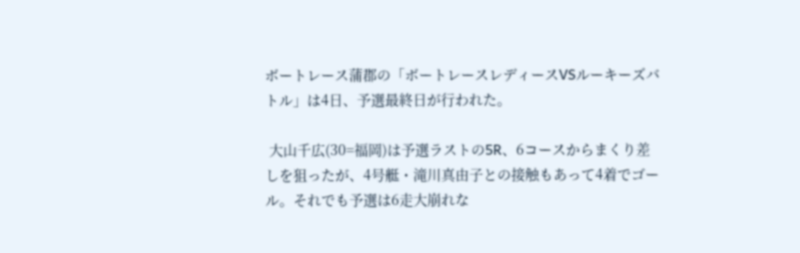ボートレース蒲郡の「ボートレースレディースVSルーキーズバトル」は4日、予選最終日が行われた。

 大山千広(30=福岡)は予選ラストの5R、6コースからまくり差しを狙ったが、4号艇・滝川真由子との接触もあって4着でゴール。それでも予選は6走大崩れな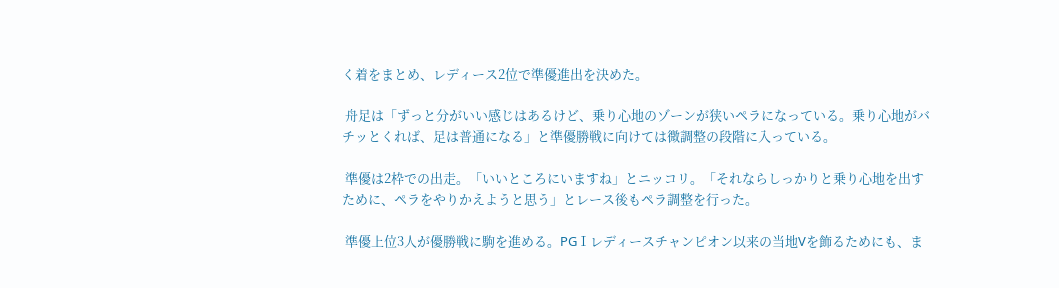く着をまとめ、レディース2位で準優進出を決めた。

 舟足は「ずっと分がいい感じはあるけど、乗り心地のゾーンが狭いペラになっている。乗り心地がバチッとくれば、足は普通になる」と準優勝戦に向けては微調整の段階に入っている。

 準優は2枠での出走。「いいところにいますね」とニッコリ。「それならしっかりと乗り心地を出すために、ペラをやりかえようと思う」とレース後もペラ調整を行った。

 準優上位3人が優勝戦に駒を進める。PGⅠレディースチャンピオン以来の当地Vを飾るためにも、ま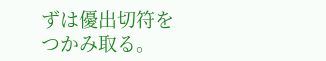ずは優出切符をつかみ取る。